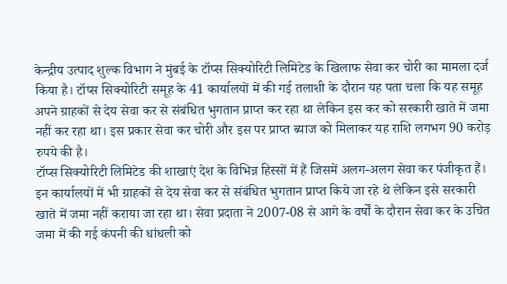केन्द्रीय उत्पाद शुल्क विभाग ने मुंबई के टॉप्स सिक्योरिटी लिमिटेड के खिलाफ सेवा कर चोरी का मामला दर्ज किया है। टॉप्स सिक्योरिटी समूह के 41 कार्यालयों में की गई तलाशी के दौरान यह पता चला कि यह समूह अपने ग्राहकों से देय सेवा कर से संबंधित भुगतान प्राप्त कर रहा था लेकिन इस कर को सरकारी खाते में जमा नहीं कर रहा था। इस प्रकार सेवा कर चोरी और इस पर प्राप्त ब्याज को मिलाकर यह राशि लगभग 90 करोड़ रुपये की है।
टॉप्स सिक्योरिटी लिमिटेड की शाखाएं देश के विभिन्न हिस्सों में हैं जिसमें अलग-अलग सेवा कर पंजीकृत हैं। इन कार्यालयों में भी ग्राहकों से देय सेवा कर से संबंधित भुगतान प्राप्त किये जा रहे थे लेकिन इसे सरकारी खाते में जमा नहीं कराया जा रहा था। सेवा प्रदाता ने 2007-08 से आगे के वर्षों के दौरान सेवा कर के उचित जमा में की गई कंपनी की धांधली को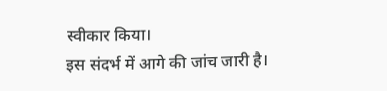स्वीकार किया।
इस संदर्भ में आगे की जांच जारी है।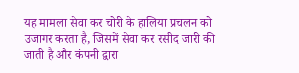यह मामला सेवा कर चोरी के हालिया प्रचलन को उजागर करता है, जिसमें सेवा कर रसीद जारी की जाती है और कंपनी द्वारा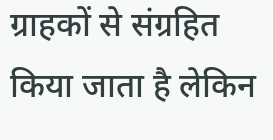ग्राहकों से संग्रहित किया जाता है लेकिन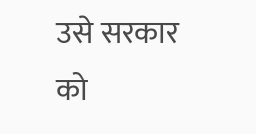उसे सरकार को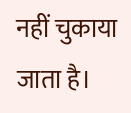नहीं चुकाया जाता है।